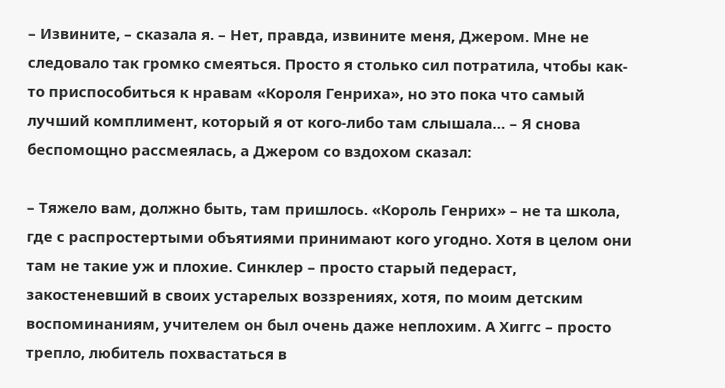– Извините, – сказала я. – Нет, правда, извините меня, Джером. Мне не следовало так громко смеяться. Просто я столько сил потратила, чтобы как-то приспособиться к нравам «Короля Генриха», но это пока что самый лучший комплимент, который я от кого-либо там слышала… – Я снова беспомощно рассмеялась, а Джером со вздохом сказал:

– Тяжело вам, должно быть, там пришлось. «Король Генрих» – не та школа, где с распростертыми объятиями принимают кого угодно. Хотя в целом они там не такие уж и плохие. Синклер – просто старый педераст, закостеневший в своих устарелых воззрениях, хотя, по моим детским воспоминаниям, учителем он был очень даже неплохим. А Хиггс – просто трепло, любитель похвастаться в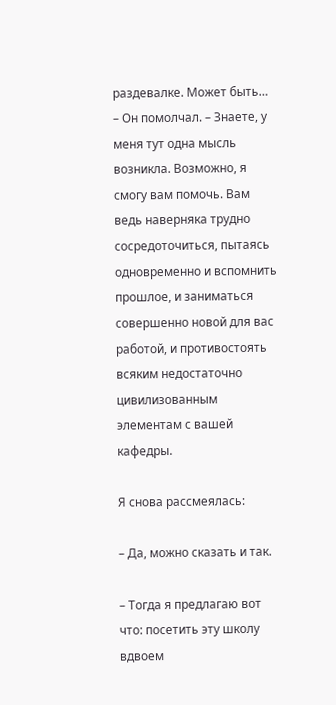раздевалке. Может быть… – Он помолчал. – Знаете, у меня тут одна мысль возникла. Возможно, я смогу вам помочь. Вам ведь наверняка трудно сосредоточиться, пытаясь одновременно и вспомнить прошлое, и заниматься совершенно новой для вас работой, и противостоять всяким недостаточно цивилизованным элементам с вашей кафедры.

Я снова рассмеялась:

– Да, можно сказать и так.

– Тогда я предлагаю вот что: посетить эту школу вдвоем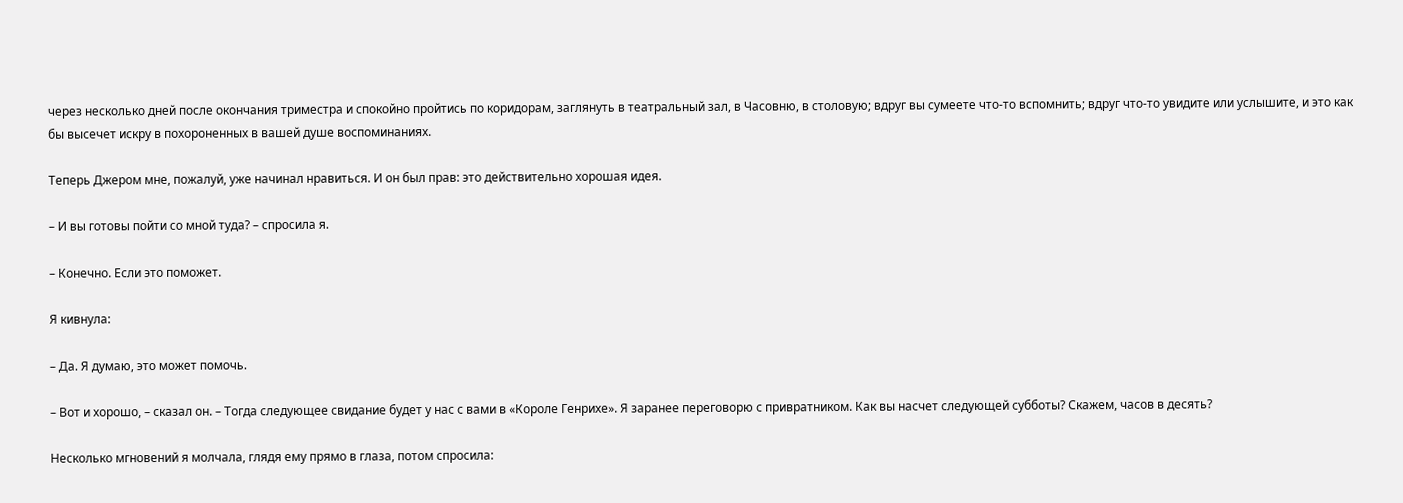через несколько дней после окончания триместра и спокойно пройтись по коридорам, заглянуть в театральный зал, в Часовню, в столовую; вдруг вы сумеете что-то вспомнить; вдруг что-то увидите или услышите, и это как бы высечет искру в похороненных в вашей душе воспоминаниях.

Теперь Джером мне, пожалуй, уже начинал нравиться. И он был прав: это действительно хорошая идея.

– И вы готовы пойти со мной туда? – спросила я.

– Конечно. Если это поможет.

Я кивнула:

– Да. Я думаю, это может помочь.

– Вот и хорошо, – сказал он. – Тогда следующее свидание будет у нас с вами в «Короле Генрихе». Я заранее переговорю с привратником. Как вы насчет следующей субботы? Скажем, часов в десять?

Несколько мгновений я молчала, глядя ему прямо в глаза, потом спросила: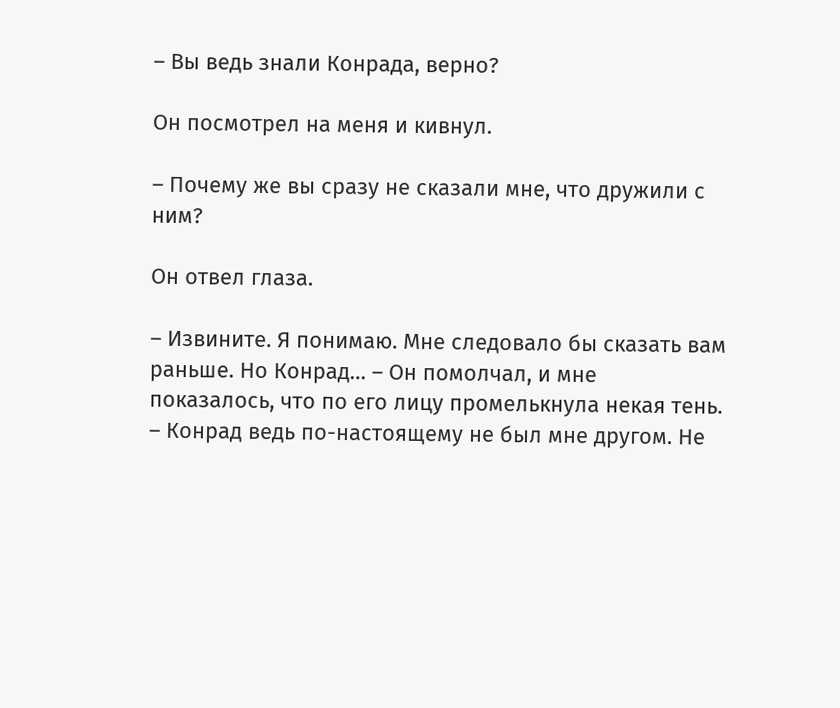– Вы ведь знали Конрада, верно?

Он посмотрел на меня и кивнул.

– Почему же вы сразу не сказали мне, что дружили с ним?

Он отвел глаза.

– Извините. Я понимаю. Мне следовало бы сказать вам раньше. Но Конрад… – Он помолчал, и мне показалось, что по его лицу промелькнула некая тень. – Конрад ведь по-настоящему не был мне другом. Не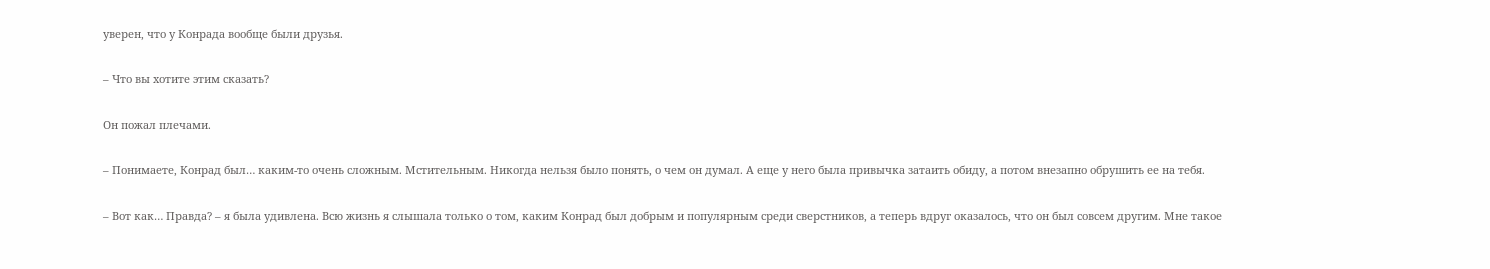уверен, что у Конрада вообще были друзья.

– Что вы хотите этим сказать?

Он пожал плечами.

– Понимаете, Конрад был… каким-то очень сложным. Мстительным. Никогда нельзя было понять, о чем он думал. А еще у него была привычка затаить обиду, а потом внезапно обрушить ее на тебя.

– Вот как… Правда? – я была удивлена. Всю жизнь я слышала только о том, каким Конрад был добрым и популярным среди сверстников, а теперь вдруг оказалось, что он был совсем другим. Мне такое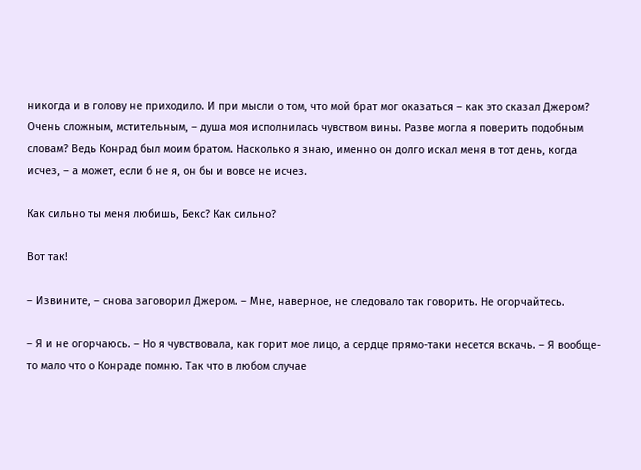никогда и в голову не приходило. И при мысли о том, что мой брат мог оказаться – как это сказал Джером? Очень сложным, мстительным, – душа моя исполнилась чувством вины. Разве могла я поверить подобным словам? Ведь Конрад был моим братом. Насколько я знаю, именно он долго искал меня в тот день, когда исчез, – а может, если б не я, он бы и вовсе не исчез.

Как сильно ты меня любишь, Бекс? Как сильно?

Вот так!

– Извините, – снова заговорил Джером. – Мне, наверное, не следовало так говорить. Не огорчайтесь.

– Я и не огорчаюсь. – Но я чувствовала, как горит мое лицо, а сердце прямо-таки несется вскачь. – Я вообще-то мало что о Конраде помню. Так что в любом случае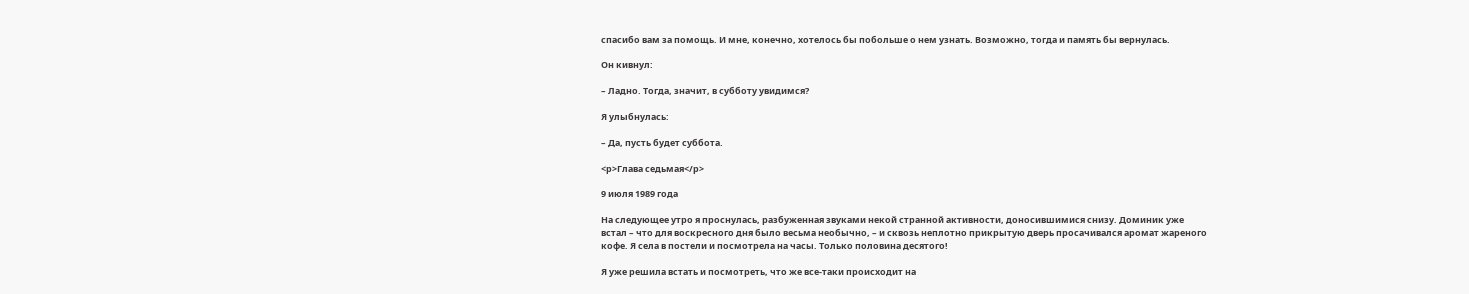спасибо вам за помощь. И мне, конечно, хотелось бы побольше о нем узнать. Возможно, тогда и память бы вернулась.

Он кивнул:

– Ладно. Тогда, значит, в субботу увидимся?

Я улыбнулась:

– Да, пусть будет суббота.

<p>Глава седьмая</p>

9 июля 1989 года

На следующее утро я проснулась, разбуженная звуками некой странной активности, доносившимися снизу. Доминик уже встал – что для воскресного дня было весьма необычно, – и сквозь неплотно прикрытую дверь просачивался аромат жареного кофе. Я села в постели и посмотрела на часы. Только половина десятого!

Я уже решила встать и посмотреть, что же все-таки происходит на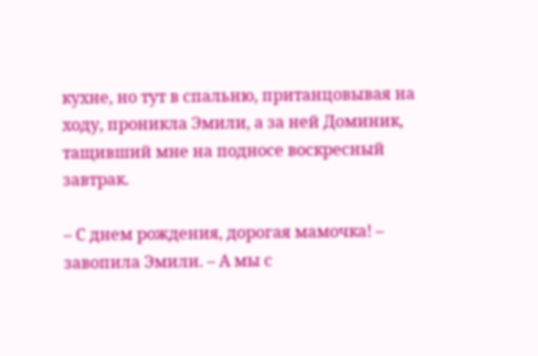кухне, но тут в спальню, пританцовывая на ходу, проникла Эмили, а за ней Доминик, тащивший мне на подносе воскресный завтрак.

– С днем рождения, дорогая мамочка! – завопила Эмили. – А мы с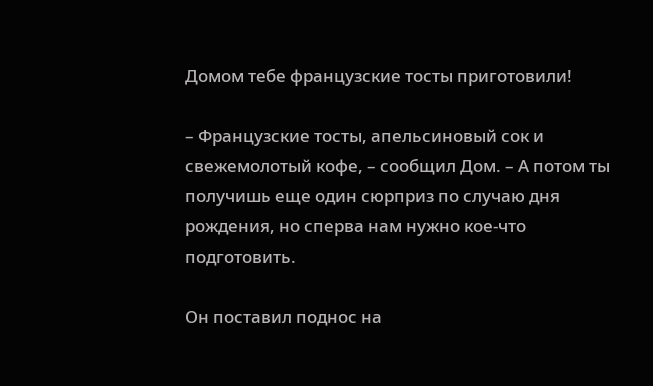Домом тебе французские тосты приготовили!

– Французские тосты, апельсиновый сок и свежемолотый кофе, – сообщил Дом. – А потом ты получишь еще один сюрприз по случаю дня рождения, но сперва нам нужно кое-что подготовить.

Он поставил поднос на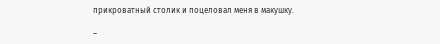прикроватный столик и поцеловал меня в макушку.

–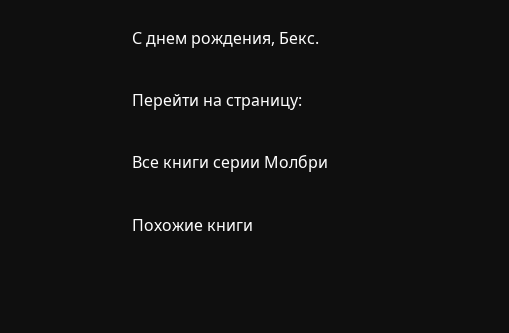С днем рождения, Бекс.

Перейти на страницу:

Все книги серии Молбри

Похожие книги